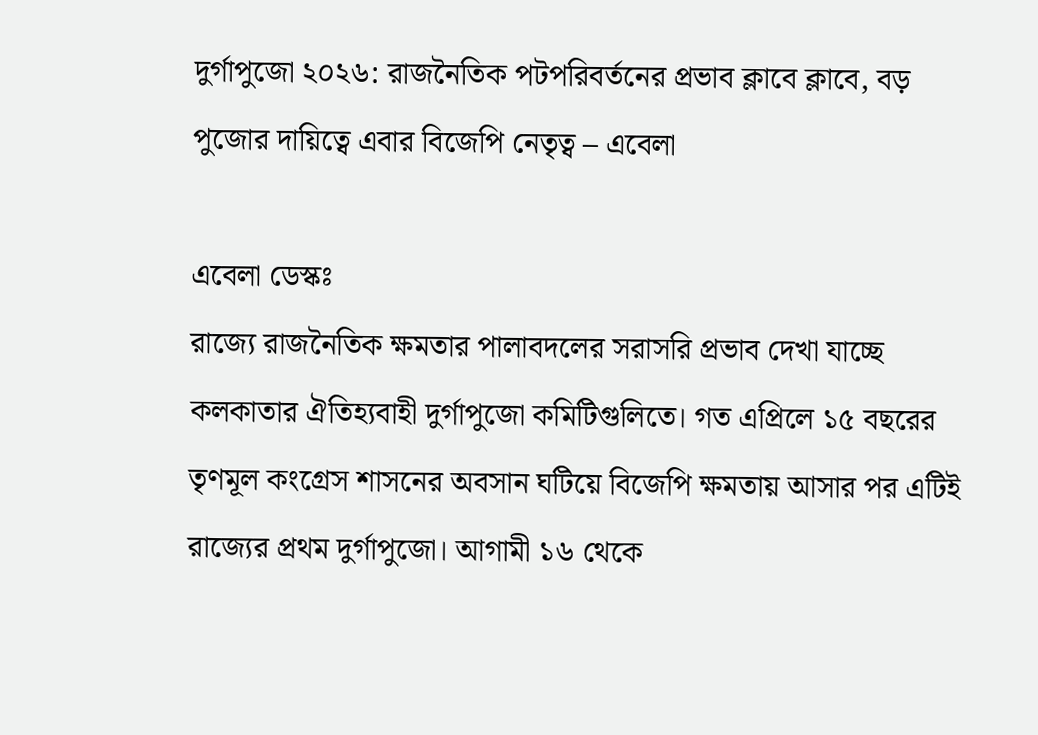দুর্গাপুজো ২০২৬: রাজনৈতিক পটপরিবর্তনের প্রভাব ক্লাবে ক্লাবে, বড় পুজোর দায়িত্বে এবার বিজেপি নেতৃত্ব – এবেলা

এবেলা ডেস্কঃ
রাজ্যে রাজনৈতিক ক্ষমতার পালাবদলের সরাসরি প্রভাব দেখা যাচ্ছে কলকাতার ঐতিহ্যবাহী দুর্গাপুজো কমিটিগুলিতে। গত এপ্রিলে ১৫ বছরের তৃণমূল কংগ্রেস শাসনের অবসান ঘটিয়ে বিজেপি ক্ষমতায় আসার পর এটিই রাজ্যের প্রথম দুর্গাপুজো। আগামী ১৬ থেকে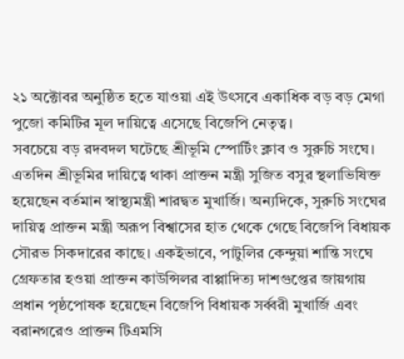২১ অক্টোবর অনুষ্ঠিত হতে যাওয়া এই উৎসবে একাধিক বড় বড় মেগা পুজো কমিটির মূল দায়িত্বে এসেছে বিজেপি নেতৃত্ব।
সবচেয়ে বড় রদবদল ঘটেছে শ্রীভূমি স্পোর্টিং ক্লাব ও সুরুচি সংঘে। এতদিন শ্রীভূমির দায়িত্বে থাকা প্রাক্তন মন্ত্রী সুজিত বসুর স্থলাভিষিক্ত হয়েছেন বর্তমান স্বাস্থ্যমন্ত্রী শারদ্বত মুখার্জি। অন্যদিকে, সুরুচি সংঘের দায়িত্ব প্রাক্তন মন্ত্রী অরূপ বিশ্বাসের হাত থেকে গেছে বিজেপি বিধায়ক সৌরভ সিকদারের কাছে। একইভাবে, পাটুলির কেন্দুয়া শান্তি সংঘে গ্রেফতার হওয়া প্রাক্তন কাউন্সিলর বাপ্পাদিত্য দাশগুপ্তের জায়গায় প্রধান পৃষ্ঠপোষক হয়েছেন বিজেপি বিধায়ক সর্ব্বরী মুখার্জি এবং বরানগরেও প্রাক্তন টিএমসি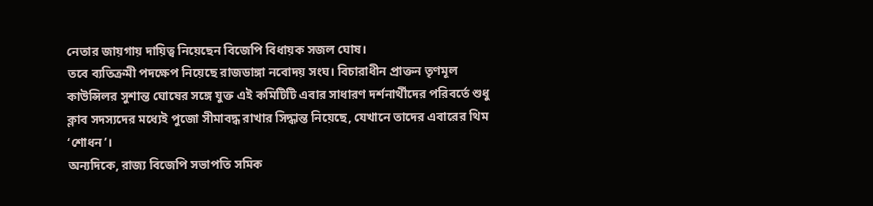নেতার জায়গায় দায়িত্ব নিয়েছেন বিজেপি বিধায়ক সজল ঘোষ।
তবে ব্যতিক্রমী পদক্ষেপ নিয়েছে রাজডাঙ্গা নবোদয় সংঘ। বিচারাধীন প্রাক্তন তৃণমূল কাউন্সিলর সুশান্ত ঘোষের সঙ্গে যুক্ত এই কমিটিটি এবার সাধারণ দর্শনার্থীদের পরিবর্তে শুধু ক্লাব সদস্যদের মধ্যেই পুজো সীমাবদ্ধ রাখার সিদ্ধান্ত নিয়েছে, যেখানে তাদের এবারের থিম ‘শোধন’।
অন্যদিকে, রাজ্য বিজেপি সভাপতি সমিক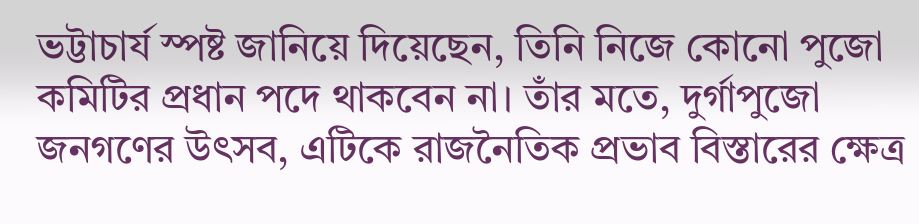ভট্টাচার্য স্পষ্ট জানিয়ে দিয়েছেন, তিনি নিজে কোনো পুজো কমিটির প্রধান পদে থাকবেন না। তাঁর মতে, দুর্গাপুজো জনগণের উৎসব, এটিকে রাজনৈতিক প্রভাব বিস্তারের ক্ষেত্র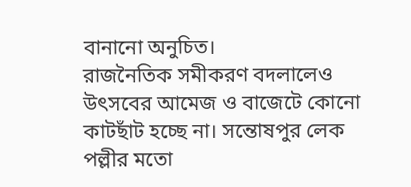বানানো অনুচিত।
রাজনৈতিক সমীকরণ বদলালেও উৎসবের আমেজ ও বাজেটে কোনো কাটছাঁট হচ্ছে না। সন্তোষপুর লেক পল্লীর মতো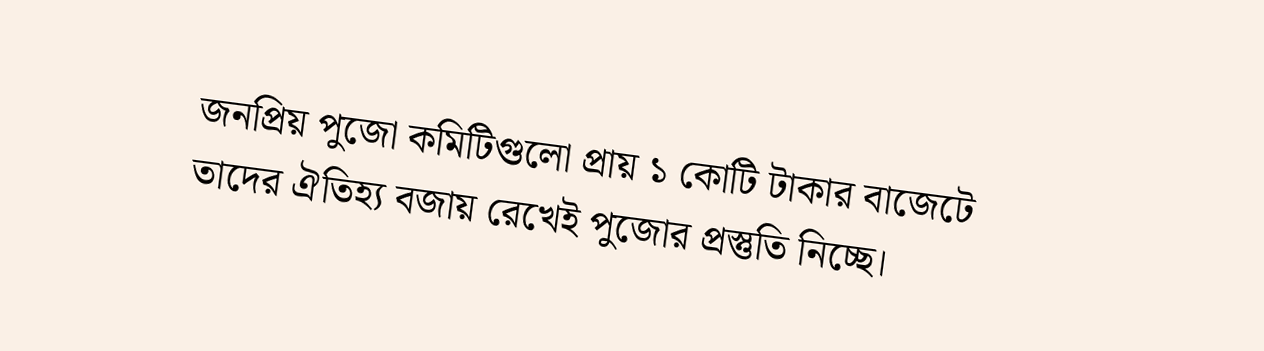জনপ্রিয় পুজো কমিটিগুলো প্রায় ১ কোটি টাকার বাজেটে তাদের ঐতিহ্য বজায় রেখেই পুজোর প্রস্তুতি নিচ্ছে।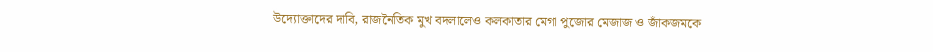উদ্যোক্তাদের দাবি, রাজনৈতিক মুখ বদলালেও কলকাতার মেগা পুজোর মেজাজ ও জাঁকজমকে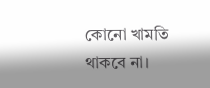কোনো খামতি থাকবে না।